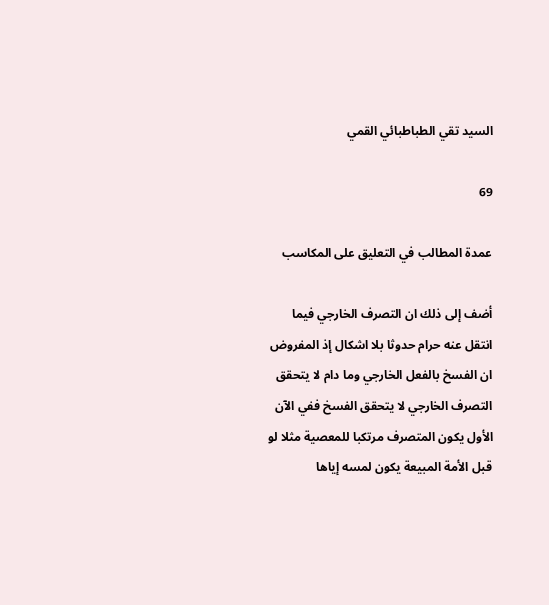السيد تقي الطباطبائي القمي

69

عمدة المطالب في التعليق على المكاسب

أضف إلى ذلك ان التصرف الخارجي فيما انتقل عنه حرام حدوثا بلا اشكال إذ المفروض ان الفسخ بالفعل الخارجي وما دام لا يتحقق التصرف الخارجي لا يتحقق الفسخ ففي الآن الأول يكون المتصرف مرتكبا للمعصية مثلا لو قبل الأمة المبيعة يكون لمسه إياها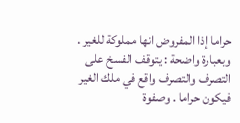حراما إذا المفروض انها مملوكة للغير . وبعبارة واضحة : يتوقف الفسخ على التصرف والتصرف واقع في ملك الغير فيكون حراما . وصفوة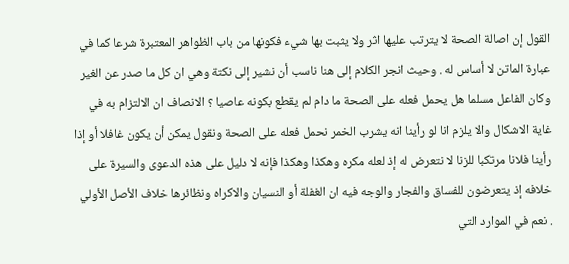القول إن اصالة الصحة لا يترتب عليها اثر ولا يثبت بها شيء فكونها من باب الظواهر المعتبرة شرعا كما في عبارة الماتن لا أساس له . وحيث انجر الكلام إلى هنا ناسب أن نشير إلى نكتة وهي ان كل ما صدر عن الغير وكان الفاعل مسلما هل يحمل فعله على الصحة ما دام لم يقطع بكونه عاصيا ؟ الانصاف ان الالتزام به في غاية الاشكال والا يلزم انا لو رأينا انه يشرب الخمر نحمل فعله على الصحة ونقول يمكن أن يكون غافلا أو إذا رأينا فلانا مرتكبا للزنا لا نتعرض له إذ لعله مكره وهكذا وهكذا فإنه لا دليل على هذه الدعوى والسيرة على خلافه إذ يتعرضون للفساق والفجار والوجه فيه ان الغفلة أو النسيان والاكراه ونظائرها خلاف الأصل الأولي . نعم في الموارد التي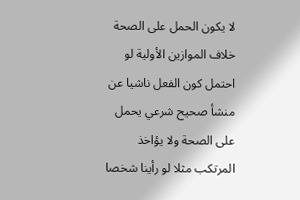لا يكون الحمل على الصحة خلاف الموازين الأولية لو احتمل كون الفعل ناشيا عن منشأ صحيح شرعي يحمل على الصحة ولا يؤاخذ المرتكب مثلا لو رأينا شخصا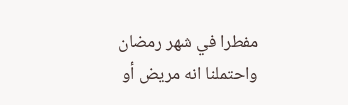مفطرا في شهر رمضان واحتملنا انه مريض أو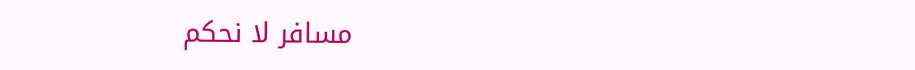مسافر لا نحكم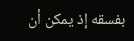بفسقه إذ يمكن أن